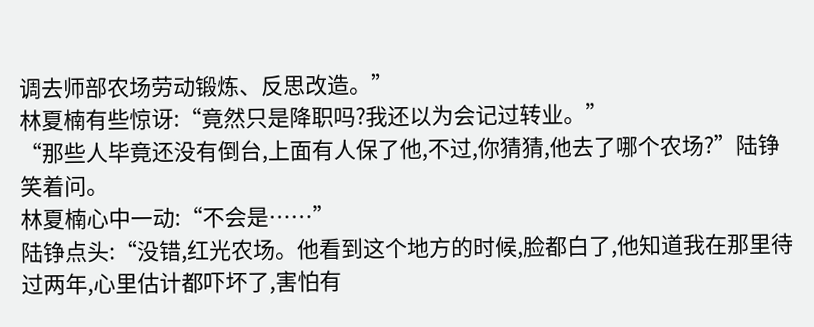调去师部农场劳动锻炼、反思改造。”
林夏楠有些惊讶:“竟然只是降职吗?我还以为会记过转业。”
“那些人毕竟还没有倒台,上面有人保了他,不过,你猜猜,他去了哪个农场?”陆铮笑着问。
林夏楠心中一动:“不会是……”
陆铮点头:“没错,红光农场。他看到这个地方的时候,脸都白了,他知道我在那里待过两年,心里估计都吓坏了,害怕有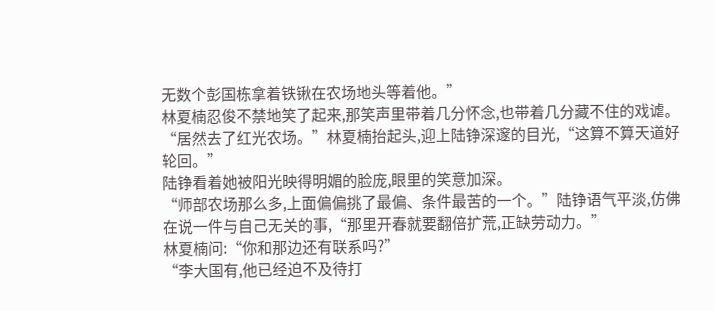无数个彭国栋拿着铁锹在农场地头等着他。”
林夏楠忍俊不禁地笑了起来,那笑声里带着几分怀念,也带着几分藏不住的戏谑。
“居然去了红光农场。”林夏楠抬起头,迎上陆铮深邃的目光,“这算不算天道好轮回。”
陆铮看着她被阳光映得明媚的脸庞,眼里的笑意加深。
“师部农场那么多,上面偏偏挑了最偏、条件最苦的一个。”陆铮语气平淡,仿佛在说一件与自己无关的事,“那里开春就要翻倍扩荒,正缺劳动力。”
林夏楠问:“你和那边还有联系吗?”
“李大国有,他已经迫不及待打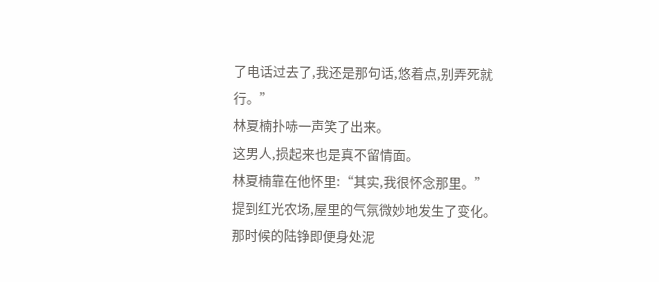了电话过去了,我还是那句话,悠着点,别弄死就行。”
林夏楠扑哧一声笑了出来。
这男人,损起来也是真不留情面。
林夏楠靠在他怀里:“其实,我很怀念那里。”
提到红光农场,屋里的气氛微妙地发生了变化。
那时候的陆铮即便身处泥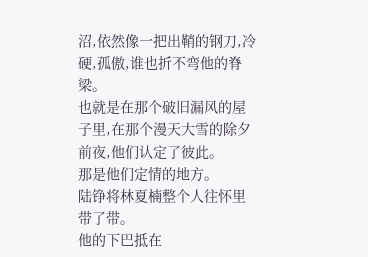沼,依然像一把出鞘的钢刀,冷硬,孤傲,谁也折不弯他的脊梁。
也就是在那个破旧漏风的屋子里,在那个漫天大雪的除夕前夜,他们认定了彼此。
那是他们定情的地方。
陆铮将林夏楠整个人往怀里带了带。
他的下巴抵在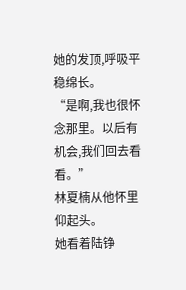她的发顶,呼吸平稳绵长。
“是啊,我也很怀念那里。以后有机会,我们回去看看。”
林夏楠从他怀里仰起头。
她看着陆铮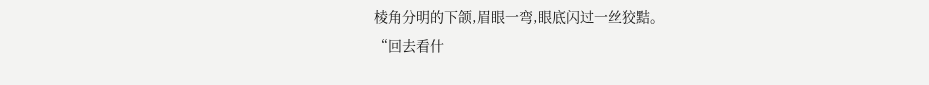棱角分明的下颌,眉眼一弯,眼底闪过一丝狡黠。
“回去看什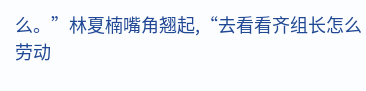么。”林夏楠嘴角翘起,“去看看齐组长怎么劳动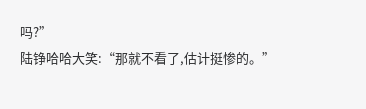吗?”
陆铮哈哈大笑:“那就不看了,估计挺惨的。”